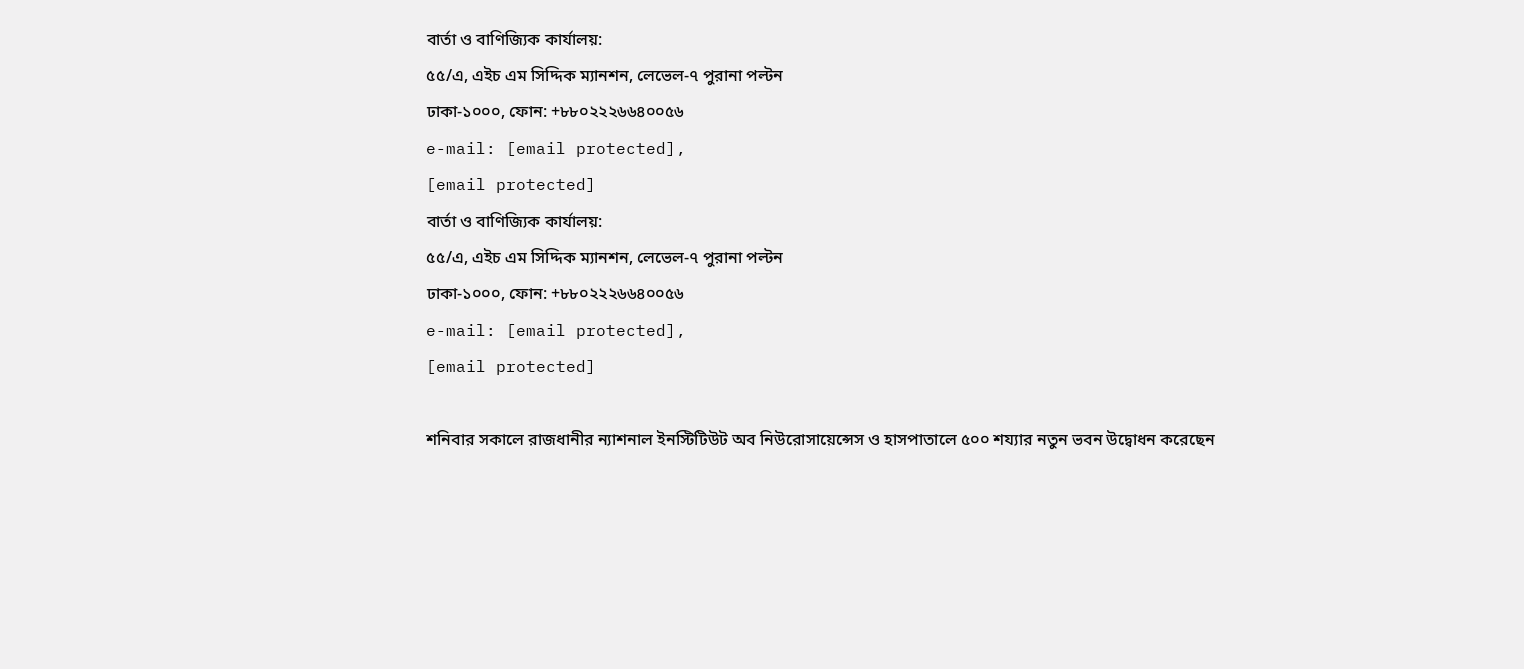বার্তা ও বাণিজ্যিক কার্যালয়:
৫৫/এ, এইচ এম সিদ্দিক ম্যানশন, লেভেল-৭ পুরানা পল্টন
ঢাকা-১০০০, ফোন: +৮৮০২২২৬৬৪০০৫৬
e-mail: [email protected],
[email protected]
বার্তা ও বাণিজ্যিক কার্যালয়:
৫৫/এ, এইচ এম সিদ্দিক ম্যানশন, লেভেল-৭ পুরানা পল্টন
ঢাকা-১০০০, ফোন: +৮৮০২২২৬৬৪০০৫৬
e-mail: [email protected],
[email protected]

শনিবার সকালে রাজধানীর ন্যাশনাল ইনস্টিটিউট অব নিউরোসায়েন্সেস ও হাসপাতালে ৫০০ শয্যার নতুন ভবন উদ্বোধন করেছেন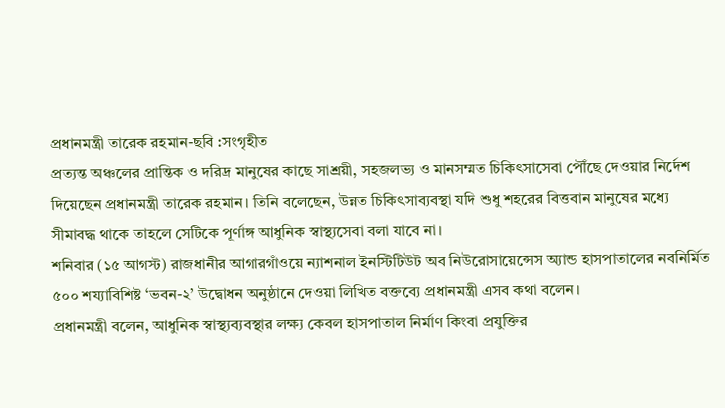প্রধানমন্ত্রী তারেক রহমান-ছবি :সংগৃহীত
প্রত্যন্ত অঞ্চলের প্রান্তিক ও দরিদ্র মানুষের কাছে সাশ্রয়ী, সহজলভ্য ও মানসম্মত চিকিৎসাসেবা পৌঁছে দেওয়ার নির্দেশ দিয়েছেন প্রধানমন্ত্রী তারেক রহমান। তিনি বলেছেন, উন্নত চিকিৎসাব্যবস্থা যদি শুধু শহরের বিত্তবান মানুষের মধ্যে সীমাবদ্ধ থাকে তাহলে সেটিকে পূর্ণাঙ্গ আধুনিক স্বাস্থ্যসেবা বলা যাবে না।
শনিবার (১৫ আগস্ট) রাজধানীর আগারগাঁওয়ে ন্যাশনাল ইনস্টিটিউট অব নিউরোসায়েন্সেস অ্যান্ড হাসপাতালের নবনির্মিত ৫০০ শয্যাবিশিষ্ট ‘ভবন-২’ উদ্বোধন অনুষ্ঠানে দেওয়া লিখিত বক্তব্যে প্রধানমন্ত্রী এসব কথা বলেন।
প্রধানমন্ত্রী বলেন, আধুনিক স্বাস্থ্যব্যবস্থার লক্ষ্য কেবল হাসপাতাল নির্মাণ কিংবা প্রযুক্তির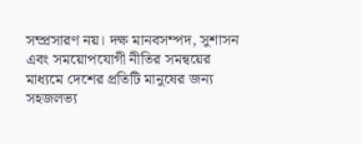সম্প্রসারণ নয়। দক্ষ মানবসম্পদ, সুশাসন এবং সময়োপযোগী নীতির সমন্বয়ের মাধ্যমে দেশের প্রতিটি মানুষের জন্য সহজলভ্য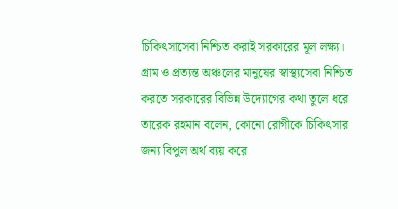চিকিৎসাসেবা নিশ্চিত করাই সরকারের মূল লক্ষ্য।
গ্রাম ও প্রত্যন্ত অঞ্চলের মানুষের স্বাস্থ্যসেবা নিশ্চিত করতে সরকারের বিভিন্ন উদ্যোগের কথা তুলে ধরে তারেক রহমান বলেন, কোনো রোগীকে চিকিৎসার জন্য বিপুল অর্থ ব্যয় করে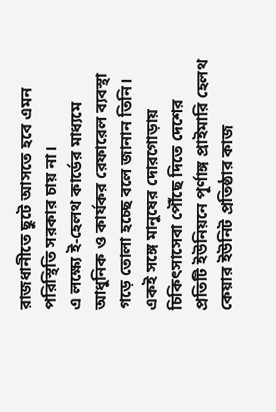রাজধানীতে ছুটে আসতে হবে এমন পরিস্থিতি সরকার চায় না।
এ লক্ষ্যে ই-হেলথ কার্ডের মাধ্যমে আধুনিক ও কার্যকর রেফারেল ব্যবস্থা গড়ে তোলা হচ্ছে বলে জানান তিনি। একই সঙ্গে মানুষের দোরগোড়ায় চিকিৎসাসেবা পৌঁছে দিতে দেশের প্রতিটি ইউনিয়নে পূর্ণাঙ্গ প্রাইমারি হেলথ কেয়ার ইউনিট প্রতিষ্ঠার কাজ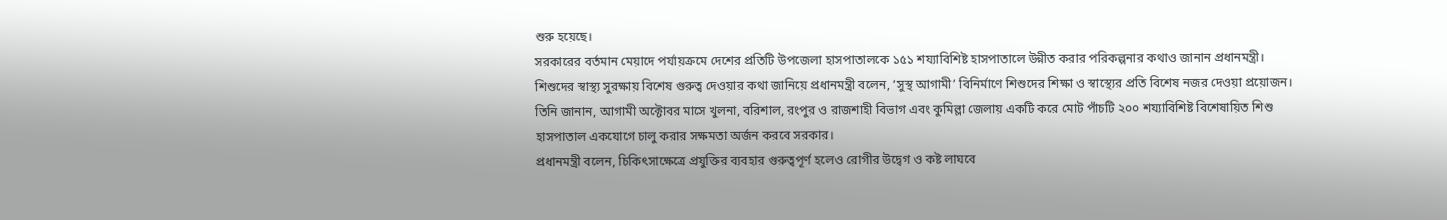শুরু হয়েছে।
সরকারের বর্তমান মেয়াদে পর্যায়ক্রমে দেশের প্রতিটি উপজেলা হাসপাতালকে ১৫১ শয্যাবিশিষ্ট হাসপাতালে উন্নীত করার পরিকল্পনার কথাও জানান প্রধানমন্ত্রী।
শিশুদের স্বাস্থ্য সুরক্ষায় বিশেষ গুরুত্ব দেওয়ার কথা জানিয়ে প্রধানমন্ত্রী বলেন, ‘সুস্থ আগামী’ বিনির্মাণে শিশুদের শিক্ষা ও স্বাস্থ্যের প্রতি বিশেষ নজর দেওয়া প্রয়োজন।
তিনি জানান, আগামী অক্টোবর মাসে খুলনা, বরিশাল, রংপুর ও রাজশাহী বিভাগ এবং কুমিল্লা জেলায় একটি করে মোট পাঁচটি ২০০ শয্যাবিশিষ্ট বিশেষায়িত শিশু হাসপাতাল একযোগে চালু করার সক্ষমতা অর্জন করবে সরকার।
প্রধানমন্ত্রী বলেন, চিকিৎসাক্ষেত্রে প্রযুক্তির ব্যবহার গুরুত্বপূর্ণ হলেও রোগীর উদ্বেগ ও কষ্ট লাঘবে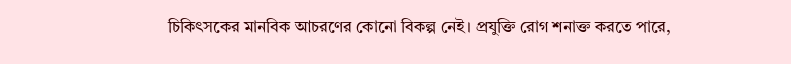চিকিৎসকের মানবিক আচরণের কোনো বিকল্প নেই। প্রযুক্তি রোগ শনাক্ত করতে পারে,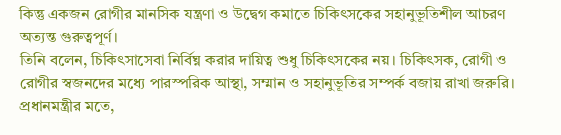কিন্তু একজন রোগীর মানসিক যন্ত্রণা ও উদ্বেগ কমাতে চিকিৎসকের সহানুভূতিশীল আচরণ অত্যন্ত গুরুত্বপূর্ণ।
তিনি বলেন, চিকিৎসাসেবা নির্বিঘ্ন করার দায়িত্ব শুধু চিকিৎসকের নয়। চিকিৎসক, রোগী ও রোগীর স্বজনদের মধ্যে পারস্পরিক আস্থা, সম্মান ও সহানুভূতির সম্পর্ক বজায় রাখা জরুরি।
প্রধানমন্ত্রীর মতে,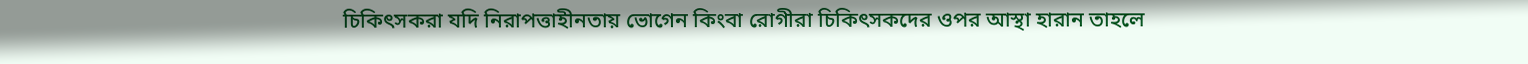চিকিৎসকরা যদি নিরাপত্তাহীনতায় ভোগেন কিংবা রোগীরা চিকিৎসকদের ওপর আস্থা হারান তাহলে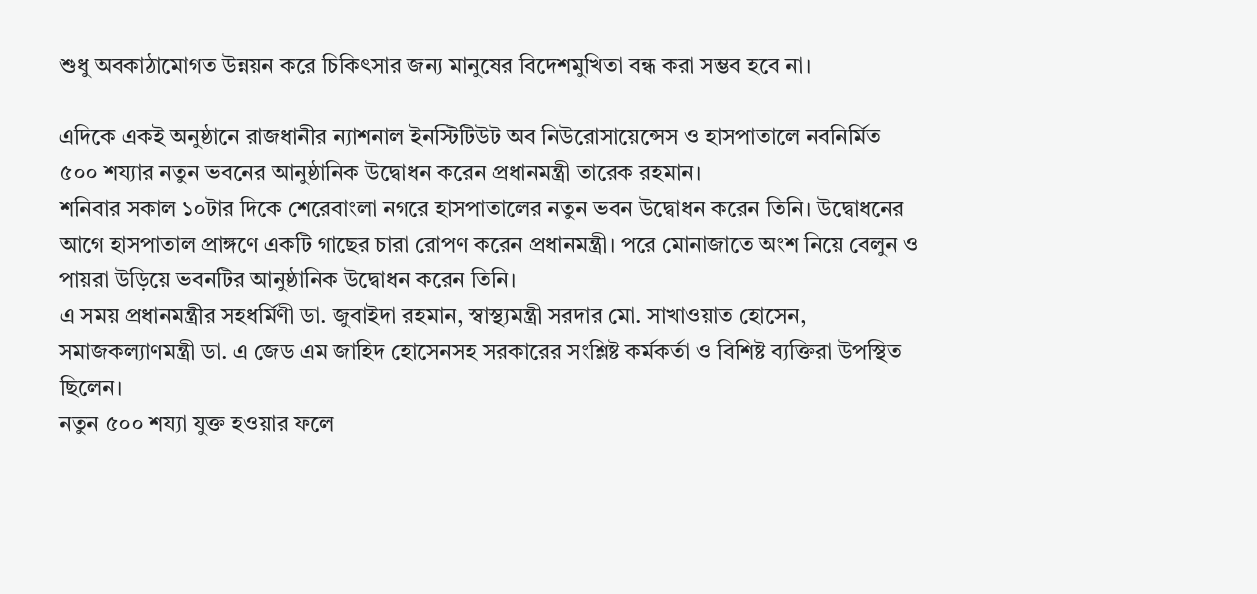শুধু অবকাঠামোগত উন্নয়ন করে চিকিৎসার জন্য মানুষের বিদেশমুখিতা বন্ধ করা সম্ভব হবে না।

এদিকে একই অনুষ্ঠানে রাজধানীর ন্যাশনাল ইনস্টিটিউট অব নিউরোসায়েন্সেস ও হাসপাতালে নবনির্মিত ৫০০ শয্যার নতুন ভবনের আনুষ্ঠানিক উদ্বোধন করেন প্রধানমন্ত্রী তারেক রহমান।
শনিবার সকাল ১০টার দিকে শেরেবাংলা নগরে হাসপাতালের নতুন ভবন উদ্বোধন করেন তিনি। উদ্বোধনের আগে হাসপাতাল প্রাঙ্গণে একটি গাছের চারা রোপণ করেন প্রধানমন্ত্রী। পরে মোনাজাতে অংশ নিয়ে বেলুন ও পায়রা উড়িয়ে ভবনটির আনুষ্ঠানিক উদ্বোধন করেন তিনি।
এ সময় প্রধানমন্ত্রীর সহধর্মিণী ডা. জুবাইদা রহমান, স্বাস্থ্যমন্ত্রী সরদার মো. সাখাওয়াত হোসেন, সমাজকল্যাণমন্ত্রী ডা. এ জেড এম জাহিদ হোসেনসহ সরকারের সংশ্লিষ্ট কর্মকর্তা ও বিশিষ্ট ব্যক্তিরা উপস্থিত ছিলেন।
নতুন ৫০০ শয্যা যুক্ত হওয়ার ফলে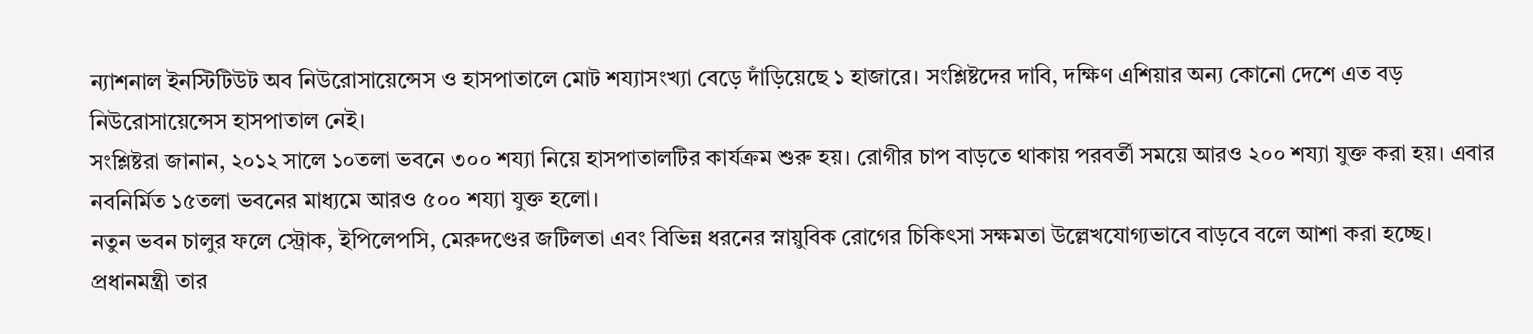ন্যাশনাল ইনস্টিটিউট অব নিউরোসায়েন্সেস ও হাসপাতালে মোট শয্যাসংখ্যা বেড়ে দাঁড়িয়েছে ১ হাজারে। সংশ্লিষ্টদের দাবি, দক্ষিণ এশিয়ার অন্য কোনো দেশে এত বড় নিউরোসায়েন্সেস হাসপাতাল নেই।
সংশ্লিষ্টরা জানান, ২০১২ সালে ১০তলা ভবনে ৩০০ শয্যা নিয়ে হাসপাতালটির কার্যক্রম শুরু হয়। রোগীর চাপ বাড়তে থাকায় পরবর্তী সময়ে আরও ২০০ শয্যা যুক্ত করা হয়। এবার নবনির্মিত ১৫তলা ভবনের মাধ্যমে আরও ৫০০ শয্যা যুক্ত হলো।
নতুন ভবন চালুর ফলে স্ট্রোক, ইপিলেপসি, মেরুদণ্ডের জটিলতা এবং বিভিন্ন ধরনের স্নায়ুবিক রোগের চিকিৎসা সক্ষমতা উল্লেখযোগ্যভাবে বাড়বে বলে আশা করা হচ্ছে।
প্রধানমন্ত্রী তার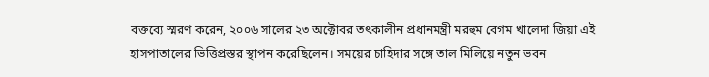বক্তব্যে স্মরণ করেন, ২০০৬ সালের ২৩ অক্টোবর তৎকালীন প্রধানমন্ত্রী মরহুম বেগম খালেদা জিয়া এই হাসপাতালের ভিত্তিপ্রস্তর স্থাপন করেছিলেন। সময়ের চাহিদার সঙ্গে তাল মিলিয়ে নতুন ভবন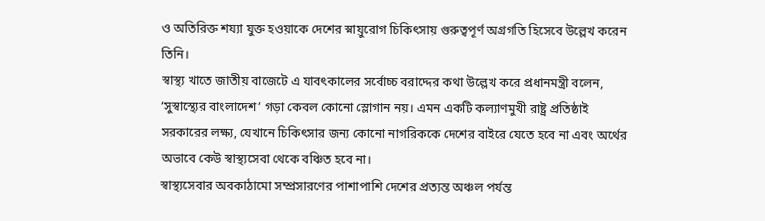ও অতিরিক্ত শয্যা যুক্ত হওয়াকে দেশের স্নায়ুরোগ চিকিৎসায় গুরুত্বপূর্ণ অগ্রগতি হিসেবে উল্লেখ করেন তিনি।
স্বাস্থ্য খাতে জাতীয় বাজেটে এ যাবৎকালের সর্বোচ্চ বরাদ্দের কথা উল্লেখ করে প্রধানমন্ত্রী বলেন, ‘সুস্বাস্থ্যের বাংলাদেশ’ গড়া কেবল কোনো স্লোগান নয়। এমন একটি কল্যাণমুখী রাষ্ট্র প্রতিষ্ঠাই সরকারের লক্ষ্য, যেখানে চিকিৎসার জন্য কোনো নাগরিককে দেশের বাইরে যেতে হবে না এবং অর্থের অভাবে কেউ স্বাস্থ্যসেবা থেকে বঞ্চিত হবে না।
স্বাস্থ্যসেবার অবকাঠামো সম্প্রসারণের পাশাপাশি দেশের প্রত্যন্ত অঞ্চল পর্যন্ত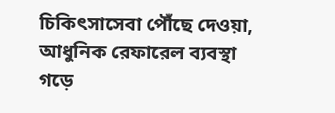চিকিৎসাসেবা পৌঁছে দেওয়া, আধুনিক রেফারেল ব্যবস্থা গড়ে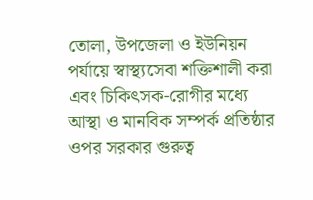তোলা, উপজেলা ও ইউনিয়ন পর্যায়ে স্বাস্থ্যসেবা শক্তিশালী করা এবং চিকিৎসক-রোগীর মধ্যে আস্থা ও মানবিক সম্পর্ক প্রতিষ্ঠার ওপর সরকার গুরুত্ব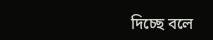দিচ্ছে বলে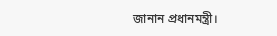জানান প্রধানমন্ত্রী।